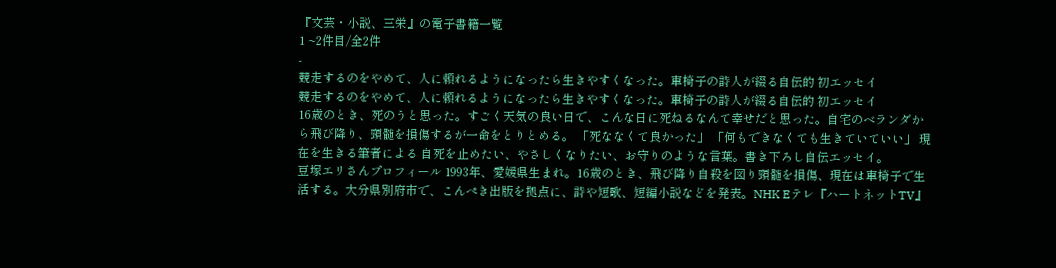『文芸・小説、三栄』の電子書籍一覧
1 ~2件目/全2件
-
競走するのをやめて、人に頼れるようになったら生きやすくなった。車椅子の詩人が綴る自伝的 初エッセイ
競走するのをやめて、人に頼れるようになったら生きやすくなった。車椅子の詩人が綴る自伝的 初エッセイ
16歳のとき、死のうと思った。すごく天気の良い日で、こんな日に死ねるなんて幸せだと思った。自宅のベランダから飛び降り、頸髄を損傷するが一命をとりとめる。 「死ななくて良かった」 「何もできなくても生きていていい」 現在を生きる筆者による 自死を止めたい、やさしくなりたい、お守りのような言葉。書き下ろし自伝エッセイ。
豆塚エリさんプロフィール 1993年、愛媛県生まれ。16歳のとき、飛び降り自殺を図り頸髄を損傷、現在は車椅子で生活する。大分県別府市で、こんぺき出版を拠点に、詩や短歌、短編小説などを発表。NHK Eテレ『ハートネットTV』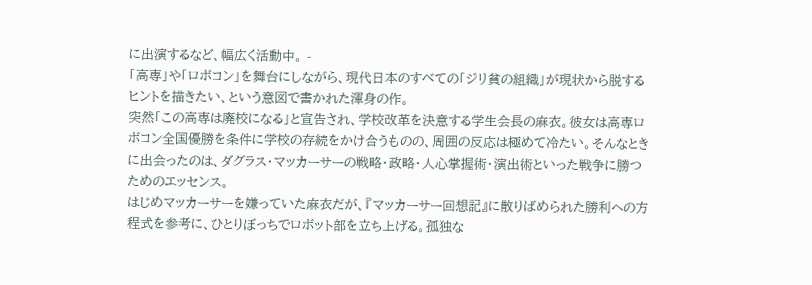に出演するなど、幅広く活動中。 -
「高専」や「ロボコン」を舞台にしながら、現代日本のすべての「ジリ貧の組織」が現状から脱するヒントを描きたい、という意図で書かれた渾身の作。
突然「この高専は廃校になる」と宣告され、学校改革を決意する学生会長の麻衣。彼女は高専ロボコン全国優勝を条件に学校の存続をかけ合うものの、周囲の反応は極めて冷たい。そんなときに出会ったのは、ダグラス・マッカーサーの戦略・政略・人心掌握術・演出術といった戦争に勝つためのエッセンス。
はじめマッカーサーを嫌っていた麻衣だが、『マッカーサー回想記』に散りばめられた勝利への方程式を参考に、ひとりぼっちでロボット部を立ち上げる。孤独な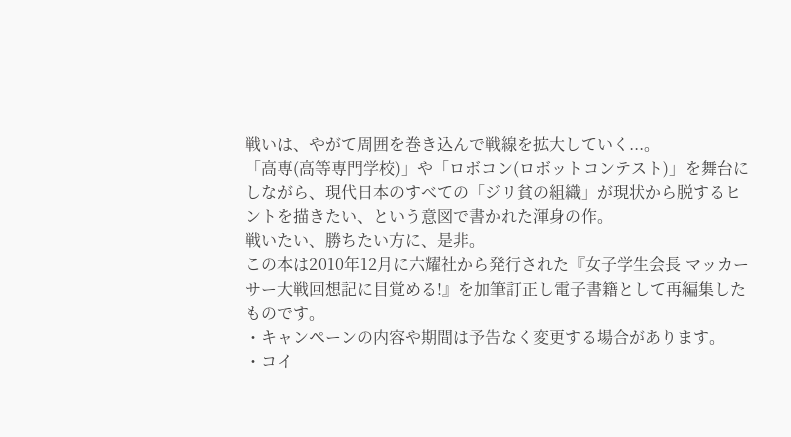戦いは、やがて周囲を巻き込んで戦線を拡大していく...。
「高専(高等専門学校)」や「ロボコン(ロボットコンテスト)」を舞台にしながら、現代日本のすべての「ジリ貧の組織」が現状から脱するヒントを描きたい、という意図で書かれた渾身の作。
戦いたい、勝ちたい方に、是非。
この本は2010年12月に六耀社から発行された『女子学生会長 マッカーサー大戦回想記に目覚める!』を加筆訂正し電子書籍として再編集したものです。
・キャンペーンの内容や期間は予告なく変更する場合があります。
・コイ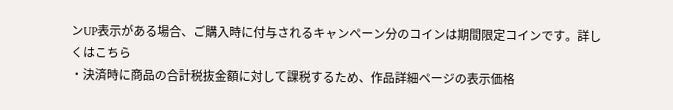ンUP表示がある場合、ご購入時に付与されるキャンペーン分のコインは期間限定コインです。詳しくはこちら
・決済時に商品の合計税抜金額に対して課税するため、作品詳細ページの表示価格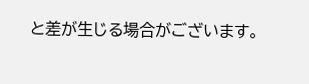と差が生じる場合がございます。